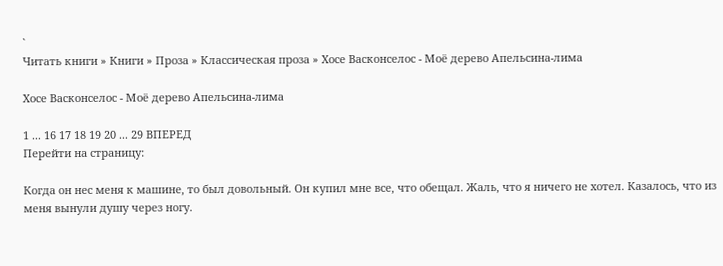`
Читать книги » Книги » Проза » Классическая проза » Хосе Васконселос - Моё дерево Апельсина-лима

Хосе Васконселос - Моё дерево Апельсина-лима

1 ... 16 17 18 19 20 ... 29 ВПЕРЕД
Перейти на страницу:

Когда он нес меня к машине, то был довольный. Он купил мне все, что обещал. Жаль, что я ничего не хотел. Казалось, что из меня вынули душу через ногу.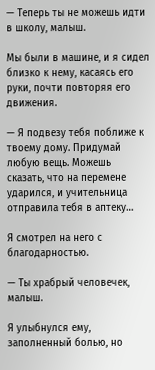— Теперь ты не можешь идти в школу, малыш.

Мы были в машине, и я сидел близко к нему, касаясь его руки, почти повторяя его движения.

— Я подвезу тебя поближе к твоему дому. Придумай любую вещь. Можешь сказать, что на перемене ударился, и учительница отправила тебя в аптеку…

Я смотрел на него с благодарностью.

— Ты храбрый человечек, малыш.

Я улыбнулся ему, заполненный болью, но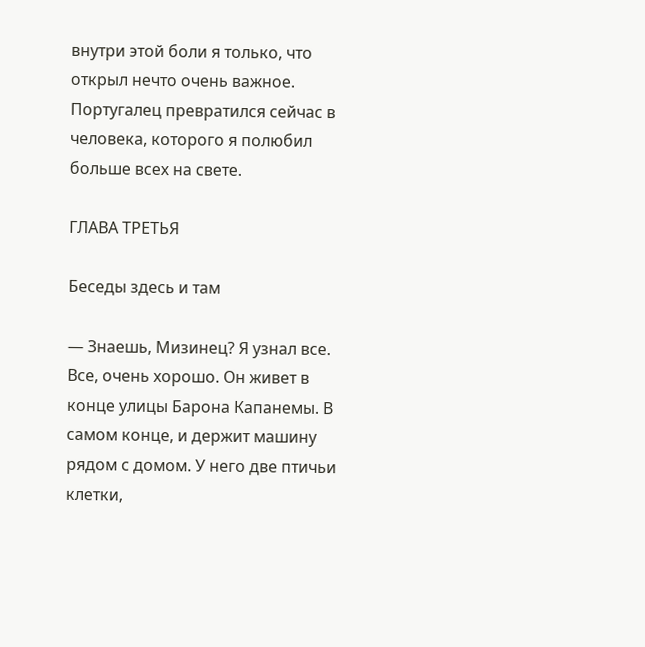внутри этой боли я только, что открыл нечто очень важное. Португалец превратился сейчас в человека, которого я полюбил больше всех на свете.

ГЛАВА ТРЕТЬЯ

Беседы здесь и там

— Знаешь, Мизинец? Я узнал все. Все, очень хорошо. Он живет в конце улицы Барона Капанемы. В самом конце, и держит машину рядом с домом. У него две птичьи клетки,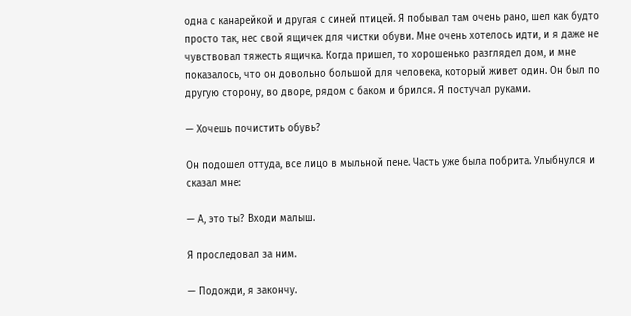одна с канарейкой и другая с синей птицей. Я побывал там очень рано, шел как будто просто так, нес свой ящичек для чистки обуви. Мне очень хотелось идти, и я даже не чувствовал тяжесть ящичка. Когда пришел, то хорошенько разглядел дом, и мне показалось, что он довольно большой для человека, который живет один. Он был по другую сторону, во дворе, рядом с баком и брился. Я постучал руками.

— Хочешь почистить обувь?

Он подошел оттуда, все лицо в мыльной пене. Часть уже была побрита. Улыбнулся и сказал мне:

— А, это ты? Входи малыш.

Я проследовал за ним.

— Подожди, я закончу.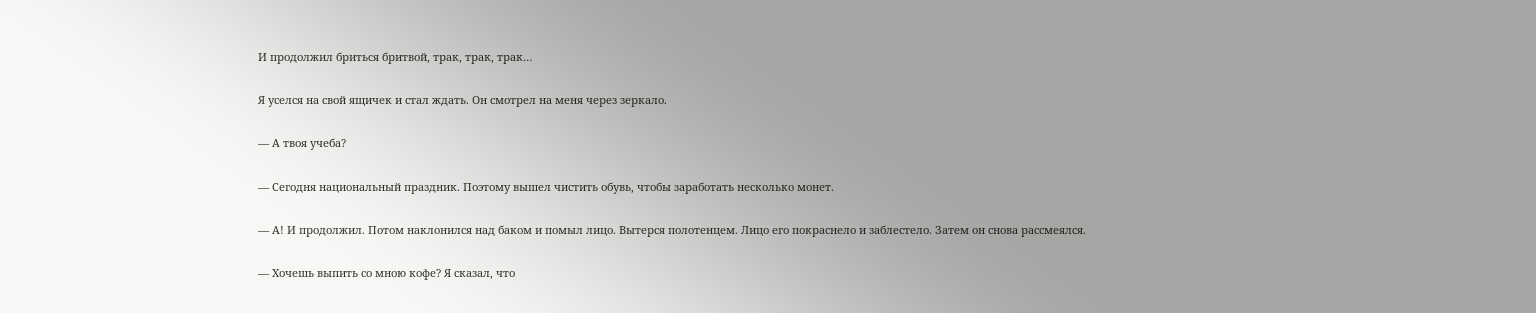И продолжил бриться бритвой, трак, трак, трак…

Я уселся на свой ящичек и стал ждать. Он смотрел на меня через зеркало.

— А твоя учеба?

— Сегодня национальный праздник. Поэтому вышел чистить обувь, чтобы заработать несколько монет.

— А! И продолжил. Потом наклонился над баком и помыл лицо. Вытерся полотенцем. Лицо его покраснело и заблестело. Затем он снова рассмеялся.

— Хочешь выпить со мною кофе? Я сказал, что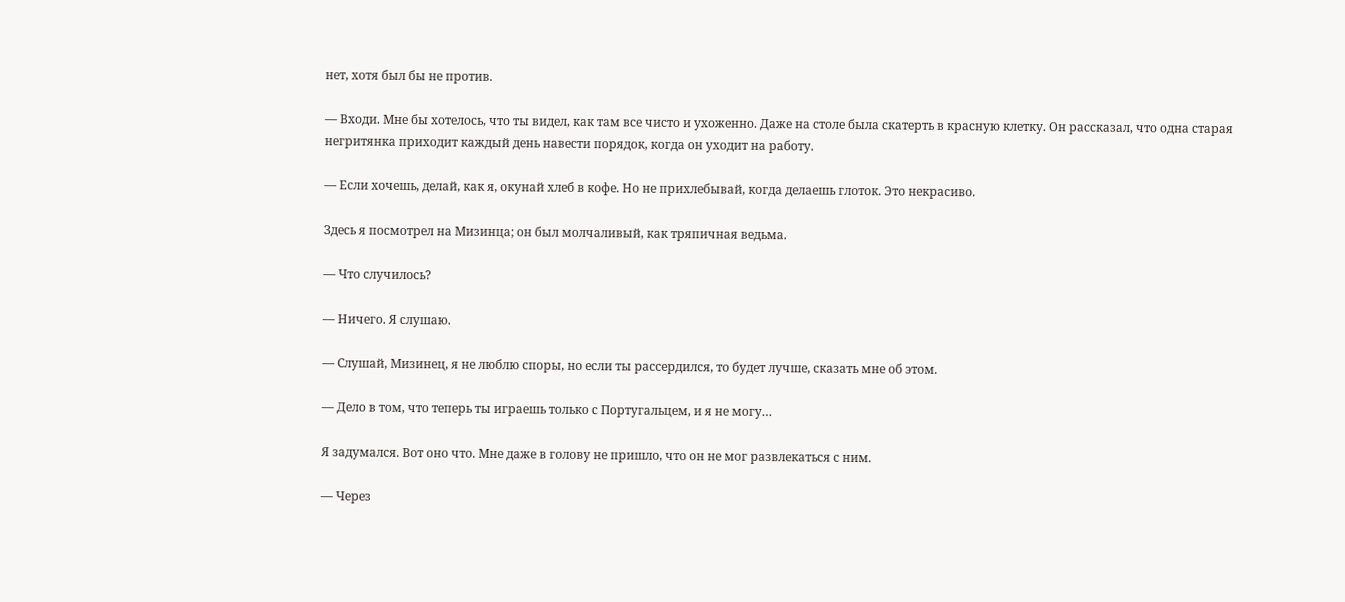нет, хотя был бы не против.

— Входи. Мне бы хотелось, что ты видел, как там все чисто и ухоженно. Даже на столе была скатерть в красную клетку. Он рассказал, что одна старая негритянка приходит каждый день навести порядок, когда он уходит на работу.

— Если хочешь, делай, как я, окунай хлеб в кофе. Но не прихлебывай, когда делаешь глоток. Это некрасиво.

Здесь я посмотрел на Мизинца; он был молчаливый, как тряпичная ведьма.

— Что случилось?

— Ничего. Я слушаю.

— Слушай, Мизинец, я не люблю споры, но если ты рассердился, то будет лучше, сказать мне об этом.

— Дело в том, что теперь ты играешь только с Португальцем, и я не могу…

Я задумался. Вот оно что. Мне даже в голову не пришло, что он не мог развлекаться с ним.

— Через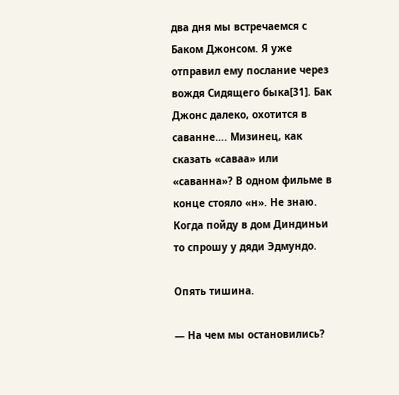два дня мы встречаемся с Баком Джонсом. Я уже отправил ему послание через вождя Сидящего быка[31]. Бак Джонс далеко, охотится в саванне…. Мизинец, как сказать «саваа» или «саванна»? В одном фильме в конце стояло «н». Не знаю. Когда пойду в дом Диндиньи то спрошу у дяди Эдмундо.

Опять тишина.

— На чем мы остановились?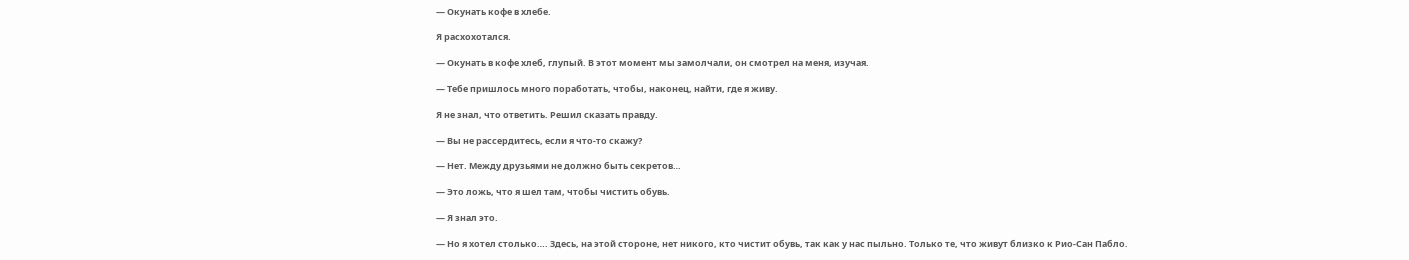— Окунать кофе в хлебе.

Я расхохотался.

— Окунать в кофе хлеб, глупый. В этот момент мы замолчали, он смотрел на меня, изучая.

— Тебе пришлось много поработать, чтобы, наконец, найти, где я живу.

Я не знал, что ответить. Решил сказать правду.

— Вы не рассердитесь, если я что-то скажу?

— Нет. Между друзьями не должно быть секретов…

— Это ложь, что я шел там, чтобы чистить обувь.

— Я знал это.

— Но я хотел столько…. Здесь, на этой стороне, нет никого, кто чистит обувь, так как у нас пыльно. Только те, что живут близко к Рио-Сан Пабло.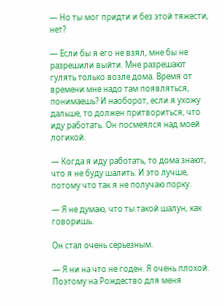— Но ты мог придти и без этой тяжести, нет?

— Если бы я его не взял, мне бы не разрешили выйти. Мне разрешают гулять только возле дома. Время от времени мне надо там появляться, понимаешь? И наоборот, если я ухожу дальше, то должен притвориться, что иду работать. Он посмеялся над моей логикой.

— Когда я иду работать, то дома знают, что я не буду шалить. И это лучше, потому что так я не получаю порку.

— Я не думаю, что ты такой шалун, как говоришь.

Он стал очень серьезным.

— Я ни на что не годен. Я очень плохой. Поэтому на Рождество для меня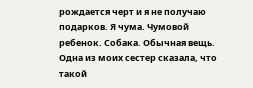рождается черт и я не получаю подарков. Я чума. Чумовой ребенок. Собака. Обычная вещь. Одна из моих сестер сказала, что такой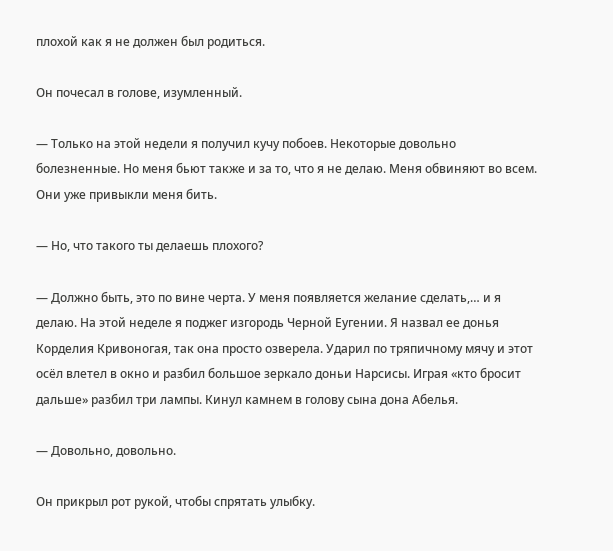плохой как я не должен был родиться.

Он почесал в голове, изумленный.

— Только на этой недели я получил кучу побоев. Некоторые довольно болезненные. Но меня бьют также и за то, что я не делаю. Меня обвиняют во всем. Они уже привыкли меня бить.

— Но, что такого ты делаешь плохого?

— Должно быть, это по вине черта. У меня появляется желание сделать,… и я делаю. На этой неделе я поджег изгородь Черной Еугении. Я назвал ее донья Корделия Кривоногая, так она просто озверела. Ударил по тряпичному мячу и этот осёл влетел в окно и разбил большое зеркало доньи Нарсисы. Играя «кто бросит дальше» разбил три лампы. Кинул камнем в голову сына дона Абелья.

— Довольно, довольно.

Он прикрыл рот рукой, чтобы спрятать улыбку.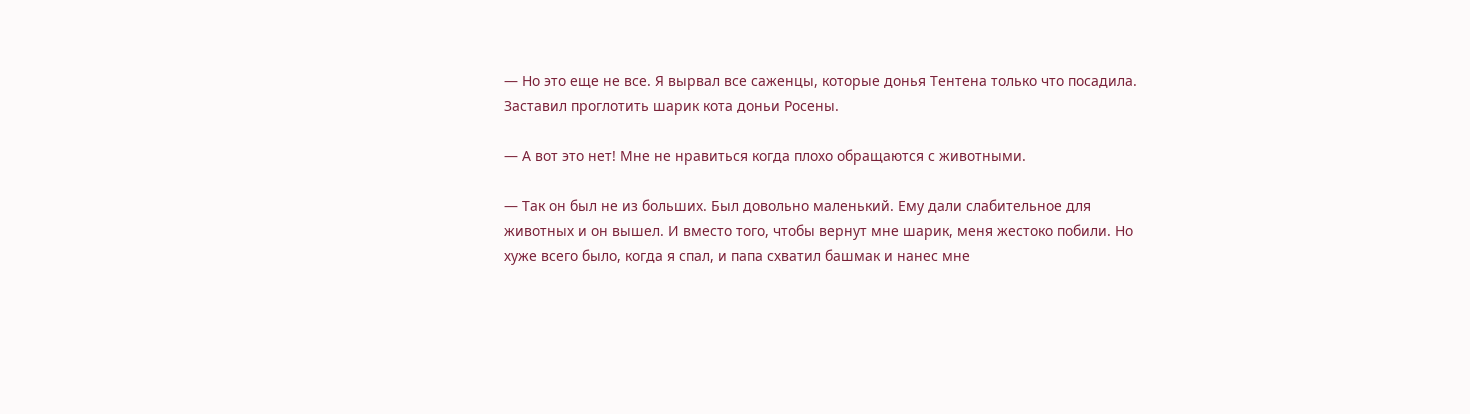— Но это еще не все. Я вырвал все саженцы, которые донья Тентена только что посадила. Заставил проглотить шарик кота доньи Росены.

— А вот это нет! Мне не нравиться когда плохо обращаются с животными.

— Так он был не из больших. Был довольно маленький. Ему дали слабительное для животных и он вышел. И вместо того, чтобы вернут мне шарик, меня жестоко побили. Но хуже всего было, когда я спал, и папа схватил башмак и нанес мне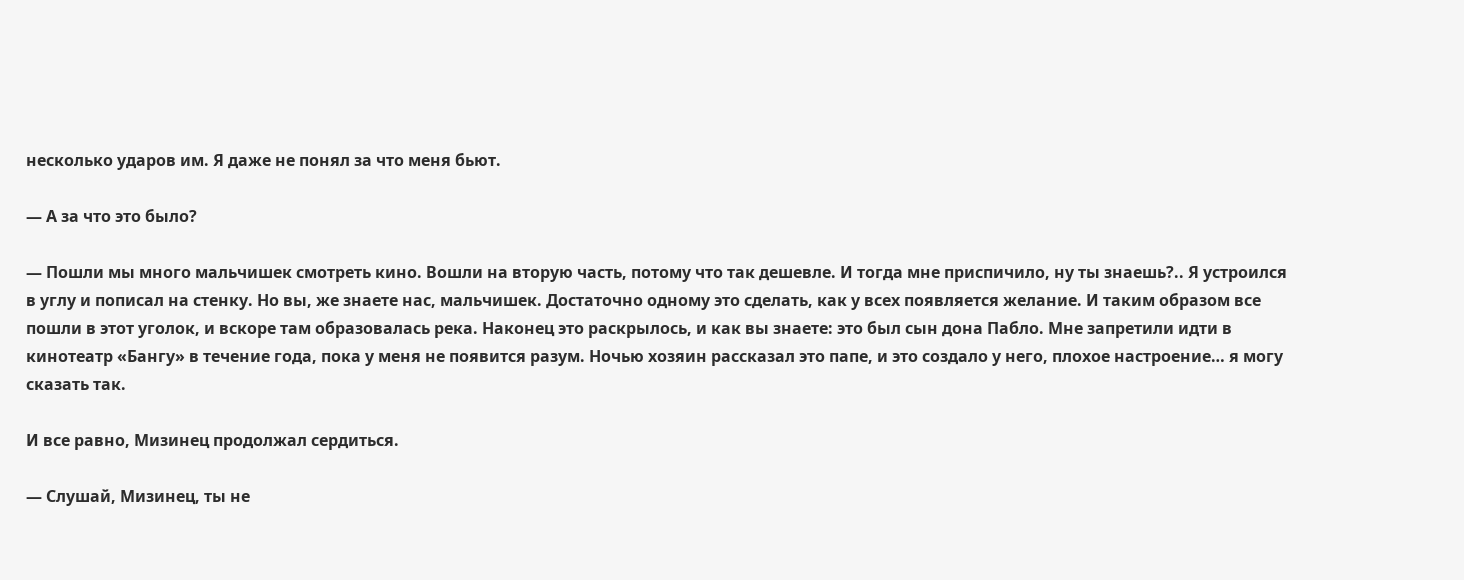несколько ударов им. Я даже не понял за что меня бьют.

— А за что это было?

— Пошли мы много мальчишек смотреть кино. Вошли на вторую часть, потому что так дешевле. И тогда мне приспичило, ну ты знаешь?.. Я устроился в углу и пописал на стенку. Но вы, же знаете нас, мальчишек. Достаточно одному это сделать, как у всех появляется желание. И таким образом все пошли в этот уголок, и вскоре там образовалась река. Наконец это раскрылось, и как вы знаете: это был сын дона Пабло. Мне запретили идти в кинотеатр «Бангу» в течение года, пока у меня не появится разум. Ночью хозяин рассказал это папе, и это создало у него, плохое настроение… я могу сказать так.

И все равно, Мизинец продолжал сердиться.

— Слушай, Мизинец, ты не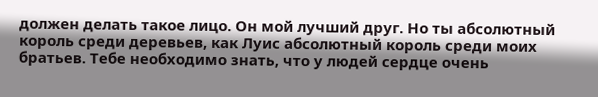должен делать такое лицо. Он мой лучший друг. Но ты абсолютный король среди деревьев, как Луис абсолютный король среди моих братьев. Тебе необходимо знать, что у людей сердце очень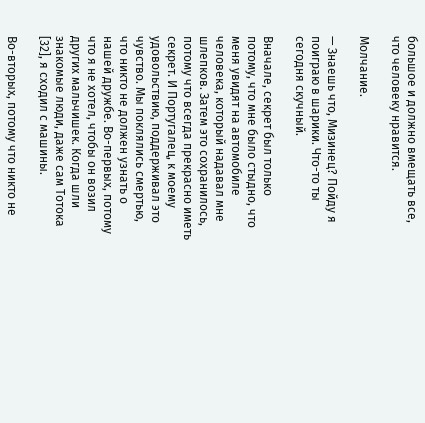большое и должно вмещать все, что человеку нравится.

Молчание.

— Знаешь что, Мизинец? Пойду я поиграю в шарики. Что-то ты сегодня скучный.

Вначале, секрет был только потому, что мне было стыдно, что меня увидят на автомобиле человека, который надавал мне шлепков. Затем это сохранилось, потому что всегда прекрасно иметь секрет. И Португалец, к моему удовольствию, поддерживал это чувство. Мы поклялись смертью, что никто не должен узнать о нашей дружбе. Во-первых, потому что я не хотел, чтобы он возил других мальчишек. Когда шли знакомые люди, даже сам Тотока [32], я сходил с машины.

Во-вторых, потому что никто не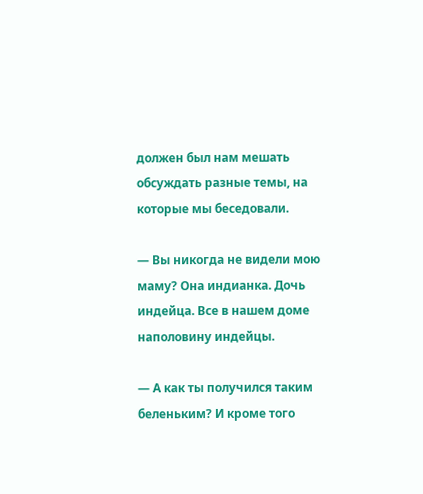должен был нам мешать обсуждать разные темы, на которые мы беседовали.

— Вы никогда не видели мою маму? Она индианка. Дочь индейца. Все в нашем доме наполовину индейцы.

— А как ты получился таким беленьким? И кроме того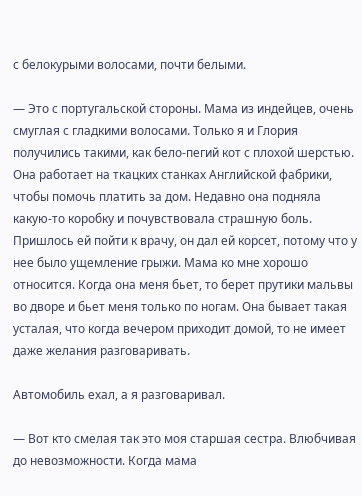с белокурыми волосами, почти белыми.

— Это с португальской стороны. Мама из индейцев, очень смуглая с гладкими волосами. Только я и Глория получились такими, как бело-пегий кот с плохой шерстью. Она работает на ткацких станках Английской фабрики, чтобы помочь платить за дом. Недавно она подняла какую-то коробку и почувствовала страшную боль. Пришлось ей пойти к врачу, он дал ей корсет, потому что у нее было ущемление грыжи. Мама ко мне хорошо относится. Когда она меня бьет, то берет прутики мальвы во дворе и бьет меня только по ногам. Она бывает такая усталая, что когда вечером приходит домой, то не имеет даже желания разговаривать.

Автомобиль ехал, а я разговаривал.

— Вот кто смелая так это моя старшая сестра. Влюбчивая до невозможности. Когда мама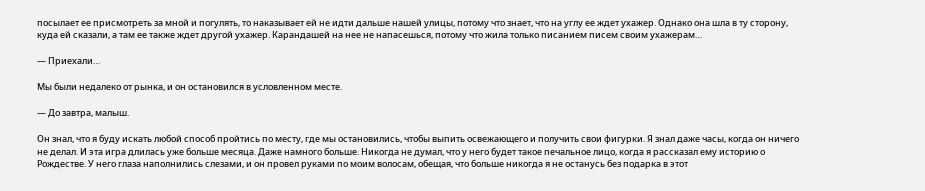посылает ее присмотреть за мной и погулять, то наказывает ей не идти дальше нашей улицы, потому что знает, что на углу ее ждет ухажер. Однако она шла в ту сторону, куда ей сказали, а там ее также ждет другой ухажер. Карандашей на нее не напасешься, потому что жила только писанием писем своим ухажерам…

— Приехали…

Мы были недалеко от рынка, и он остановился в условленном месте.

— До завтра, малыш.

Он знал, что я буду искать любой способ пройтись по месту, где мы остановились, чтобы выпить освежающего и получить свои фигурки. Я знал даже часы, когда он ничего не делал. И эта игра длилась уже больше месяца. Даже намного больше. Никогда не думал, что у него будет такое печальное лицо, когда я рассказал ему историю о Рождестве. У него глаза наполнились слезами, и он провел руками по моим волосам, обещая, что больше никогда я не останусь без подарка в этот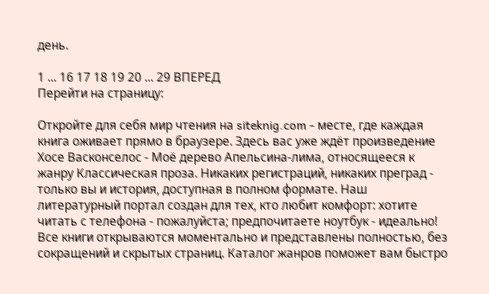день.

1 ... 16 17 18 19 20 ... 29 ВПЕРЕД
Перейти на страницу:

Откройте для себя мир чтения на siteknig.com - месте, где каждая книга оживает прямо в браузере. Здесь вас уже ждёт произведение Хосе Васконселос - Моё дерево Апельсина-лима, относящееся к жанру Классическая проза. Никаких регистраций, никаких преград - только вы и история, доступная в полном формате. Наш литературный портал создан для тех, кто любит комфорт: хотите читать с телефона - пожалуйста; предпочитаете ноутбук - идеально! Все книги открываются моментально и представлены полностью, без сокращений и скрытых страниц. Каталог жанров поможет вам быстро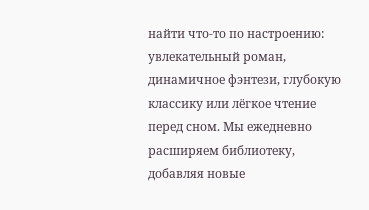найти что-то по настроению: увлекательный роман, динамичное фэнтези, глубокую классику или лёгкое чтение перед сном. Мы ежедневно расширяем библиотеку, добавляя новые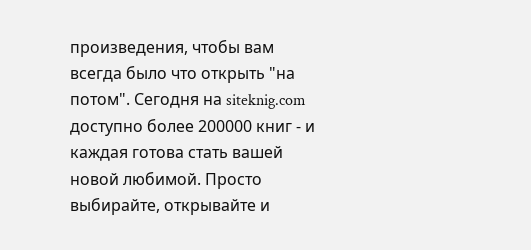произведения, чтобы вам всегда было что открыть "на потом". Сегодня на siteknig.com доступно более 200000 книг - и каждая готова стать вашей новой любимой. Просто выбирайте, открывайте и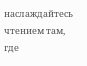наслаждайтесь чтением там, где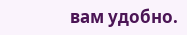вам удобно.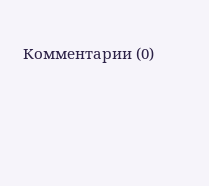Комментарии (0)